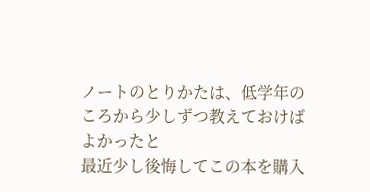ノートのとりかたは、低学年のころから少しずつ教えておけばよかったと
最近少し後悔してこの本を購入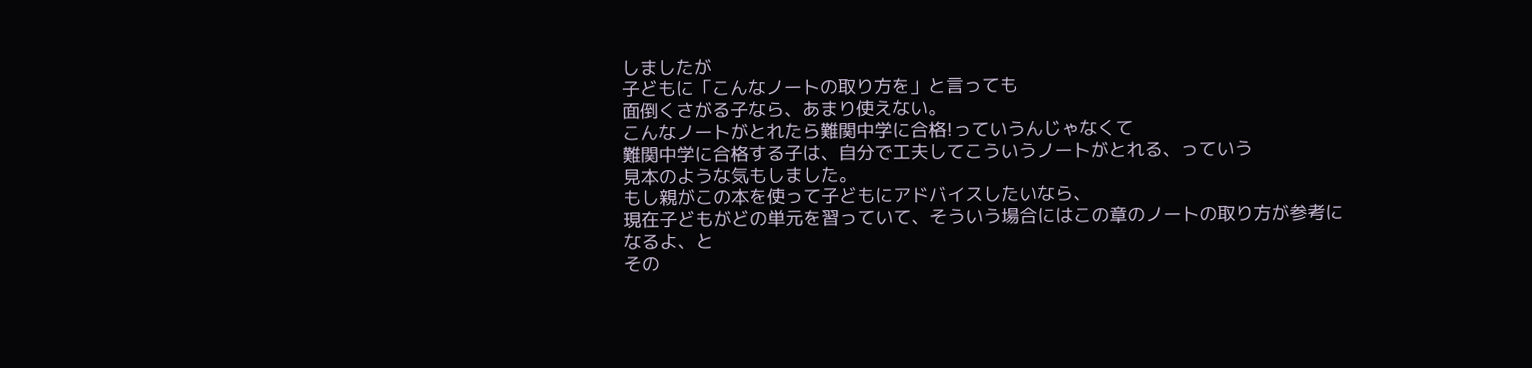しましたが
子どもに「こんなノートの取り方を」と言っても
面倒くさがる子なら、あまり使えない。
こんなノートがとれたら難関中学に合格!っていうんじゃなくて
難関中学に合格する子は、自分で工夫してこういうノートがとれる、っていう
見本のような気もしました。
もし親がこの本を使って子どもにアドバイスしたいなら、
現在子どもがどの単元を習っていて、そういう場合にはこの章のノートの取り方が参考になるよ、と
その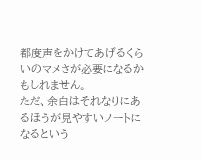都度声をかけてあげるくらいのマメさが必要になるかもしれません。
ただ、余白はそれなりにあるほうが見やすいノートになるという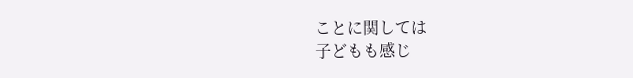ことに関しては
子どもも感じ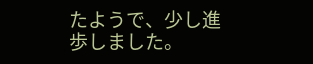たようで、少し進歩しました。